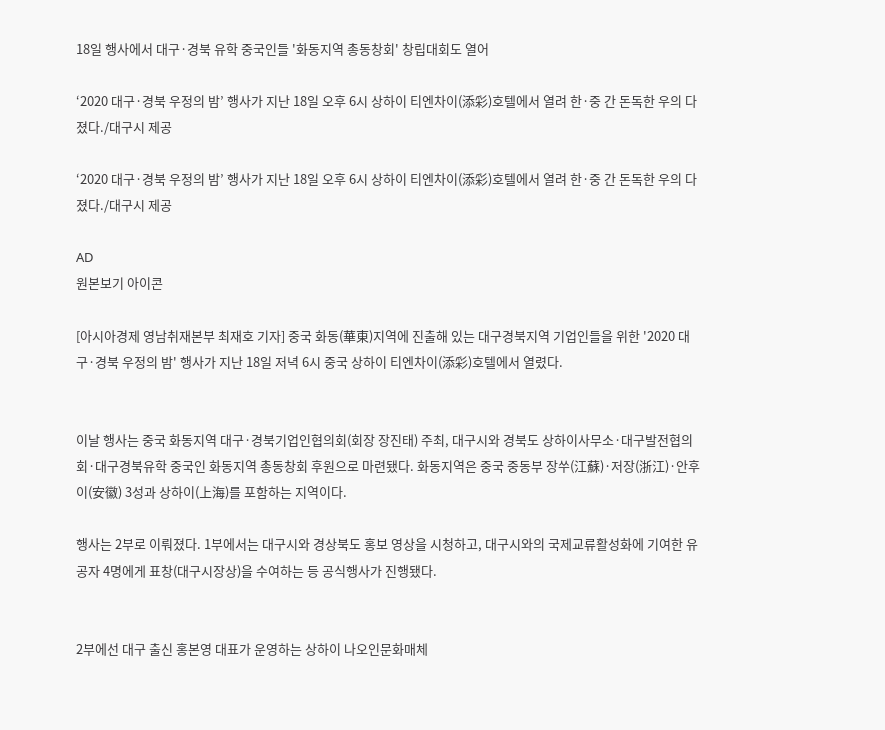18일 행사에서 대구·경북 유학 중국인들 '화동지역 총동창회' 창립대회도 열어

‘2020 대구·경북 우정의 밤’ 행사가 지난 18일 오후 6시 상하이 티엔차이(添彩)호텔에서 열려 한·중 간 돈독한 우의 다졌다./대구시 제공

‘2020 대구·경북 우정의 밤’ 행사가 지난 18일 오후 6시 상하이 티엔차이(添彩)호텔에서 열려 한·중 간 돈독한 우의 다졌다./대구시 제공

AD
원본보기 아이콘

[아시아경제 영남취재본부 최재호 기자] 중국 화동(華東)지역에 진출해 있는 대구경북지역 기업인들을 위한 '2020 대구·경북 우정의 밤' 행사가 지난 18일 저녁 6시 중국 상하이 티엔차이(添彩)호텔에서 열렸다.


이날 행사는 중국 화동지역 대구·경북기업인협의회(회장 장진태) 주최, 대구시와 경북도 상하이사무소·대구발전협의회·대구경북유학 중국인 화동지역 총동창회 후원으로 마련됐다. 화동지역은 중국 중동부 장쑤(江蘇)·저장(浙江)·안후이(安徽) 3성과 상하이(上海)를 포함하는 지역이다.

행사는 2부로 이뤄졌다. 1부에서는 대구시와 경상북도 홍보 영상을 시청하고, 대구시와의 국제교류활성화에 기여한 유공자 4명에게 표창(대구시장상)을 수여하는 등 공식행사가 진행됐다.


2부에선 대구 출신 홍본영 대표가 운영하는 상하이 나오인문화매체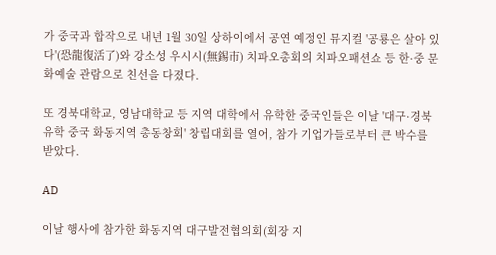가 중국과 합작으로 내년 1월 30일 상하이에서 공연 예정인 뮤지컬 '공룡은 살아 있다'(恐龍復活了)와 강소성 우시시(無錫市) 치파오총회의 치파오패션쇼 등 한·중 문화예술 관람으로 친선을 다졌다.

또 경북대학교, 영남대학교 등 지역 대학에서 유학한 중국인들은 이날 '대구·경북 유학 중국 화동지역 총동창회' 창립대회를 열어, 참가 기업가들로부터 큰 박수를 받았다.

AD

이날 행사에 참가한 화동지역 대구발전협의회(회장 지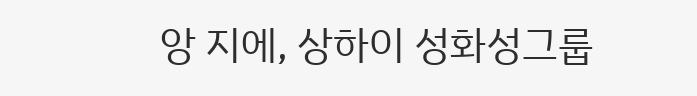앙 지에, 상하이 성화성그룹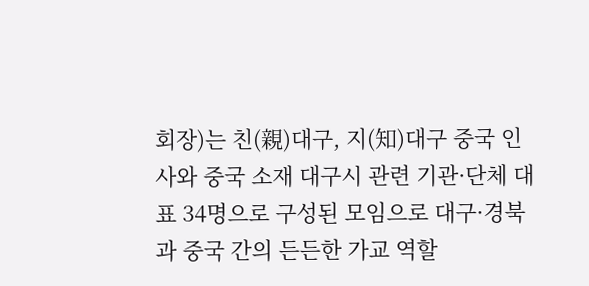회장)는 친(親)대구, 지(知)대구 중국 인사와 중국 소재 대구시 관련 기관·단체 대표 34명으로 구성된 모임으로 대구·경북과 중국 간의 든든한 가교 역할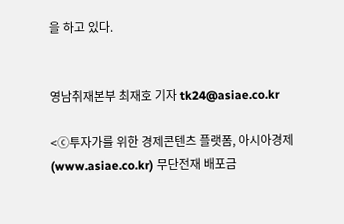을 하고 있다.


영남취재본부 최재호 기자 tk24@asiae.co.kr

<ⓒ투자가를 위한 경제콘텐츠 플랫폼, 아시아경제(www.asiae.co.kr) 무단전재 배포금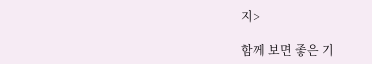지>

함께 보면 좋은 기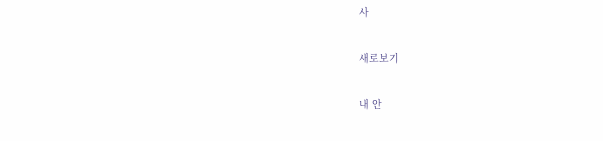사

새로보기

내 안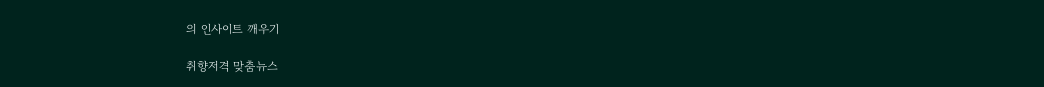의 인사이트 깨우기

취향저격 맞춤뉴스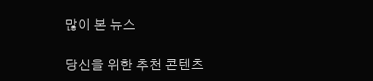많이 본 뉴스

당신을 위한 추천 콘텐츠